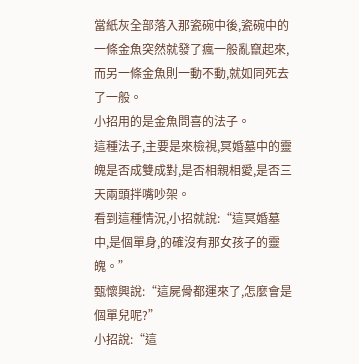當紙灰全部落入那瓷碗中後,瓷碗中的一條金魚突然就發了瘋一般亂竄起來,而另一條金魚則一動不動,就如同死去了一般。
小招用的是金魚問喜的法子。
這種法子,主要是來檢視,冥婚墓中的靈魄是否成雙成對,是否相親相愛,是否三天兩頭拌嘴吵架。
看到這種情況,小招就說:“這冥婚墓中,是個單身,的確沒有那女孩子的靈魄。”
甄懷興說:“這屍骨都運來了,怎麼會是個單兒呢?”
小招說:“這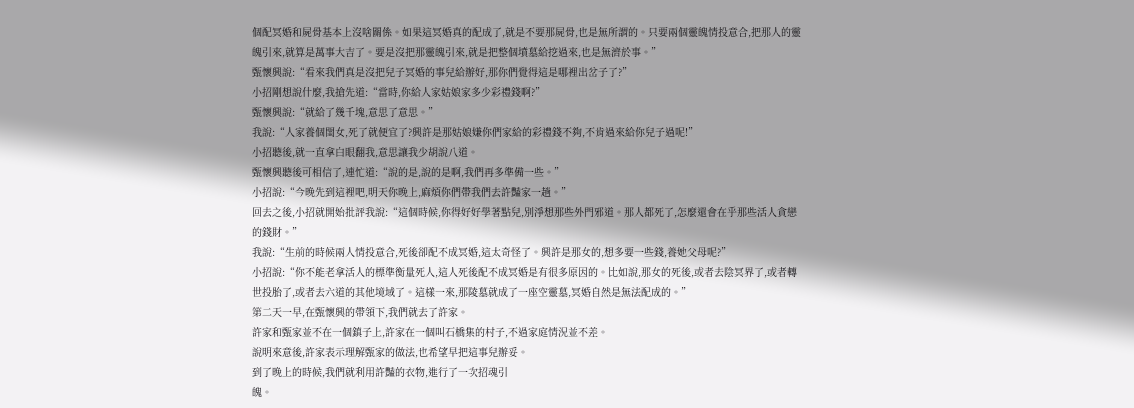個配冥婚和屍骨基本上沒啥關係。如果這冥婚真的配成了,就是不要那屍骨,也是無所謂的。只要兩個靈魄情投意合,把那人的靈魄引來,就算是萬事大吉了。要是沒把那靈魄引來,就是把整個墳墓給挖過來,也是無濟於事。”
甄懷興說:“看來我們真是沒把兒子冥婚的事兒給辦好,那你們覺得這是哪裡出岔子了?”
小招剛想說什麼,我搶先道:“當時,你給人家姑娘家多少彩禮錢啊?”
甄懷興說:“就給了幾千塊,意思了意思。”
我說:“人家養個閨女,死了就便宜了?興許是那姑娘嫌你們家給的彩禮錢不夠,不肯過來給你兒子過呢!”
小招聽後,就一直拿白眼翻我,意思讓我少胡說八道。
甄懷興聽後可相信了,連忙道:“說的是,說的是啊,我們再多準備一些。”
小招說:“今晚先到這裡吧,明天你晚上,麻煩你們帶我們去許豔家一趟。”
回去之後,小招就開始批評我說:“這個時候,你得好好學著點兒,別淨想那些外門邪道。那人都死了,怎麼還會在乎那些活人貪戀的錢財。”
我說:“生前的時候兩人情投意合,死後卻配不成冥婚,這太奇怪了。興許是那女的,想多要一些錢,養她父母呢?”
小招說:“你不能老拿活人的標準衡量死人,這人死後配不成冥婚是有很多原因的。比如說,那女的死後,或者去陰冥界了,或者轉世投胎了,或者去六道的其他境域了。這樣一來,那陵墓就成了一座空靈墓,冥婚自然是無法配成的。”
第二天一早,在甄懷興的帶領下,我們就去了許家。
許家和甄家並不在一個鎮子上,許家在一個叫石橋集的村子,不過家庭情況並不差。
說明來意後,許家表示理解甄家的做法,也希望早把這事兒辦妥。
到了晚上的時候,我們就利用許豔的衣物,進行了一次招魂引
魄。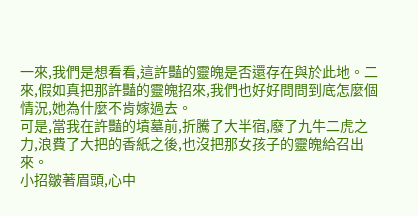一來,我們是想看看,這許豔的靈魄是否還存在與於此地。二來,假如真把那許豔的靈魄招來,我們也好好問問到底怎麼個情況,她為什麼不肯嫁過去。
可是,當我在許豔的墳墓前,折騰了大半宿,廢了九牛二虎之力,浪費了大把的香紙之後,也沒把那女孩子的靈魄給召出來。
小招皺著眉頭,心中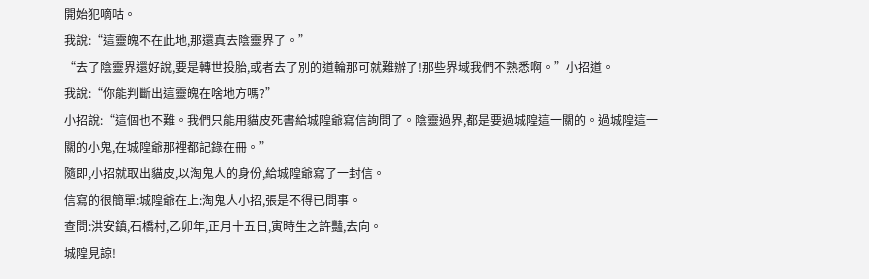開始犯嘀咕。
我說:“這靈魄不在此地,那還真去陰靈界了。”
“去了陰靈界還好說,要是轉世投胎,或者去了別的道輪那可就難辦了!那些界域我們不熟悉啊。”小招道。
我說:“你能判斷出這靈魄在啥地方嗎?”
小招說:“這個也不難。我們只能用貓皮死書給城隍爺寫信詢問了。陰靈過界,都是要過城隍這一關的。過城隍這一關的小鬼,在城隍爺那裡都記錄在冊。”
隨即,小招就取出貓皮,以淘鬼人的身份,給城隍爺寫了一封信。
信寫的很簡單:城隍爺在上:淘鬼人小招,張是不得已問事。
查問:洪安鎮,石橋村,乙卯年,正月十五日,寅時生之許豔,去向。
城隍見諒!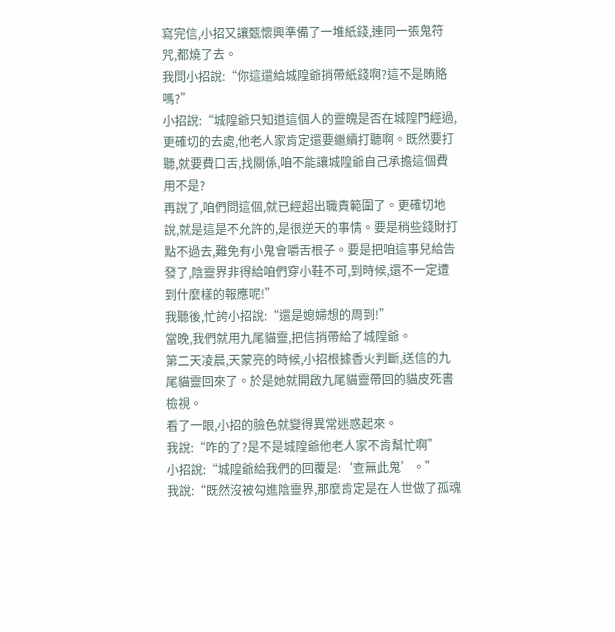寫完信,小招又讓甄懷興準備了一堆紙錢,連同一張鬼符咒,都燒了去。
我問小招說:“你這還給城隍爺捎帶紙錢啊?這不是賄賂嗎?”
小招說:“城隍爺只知道這個人的靈魄是否在城隍門經過,更確切的去處,他老人家肯定還要繼續打聽啊。既然要打聽,就要費口舌,找關係,咱不能讓城隍爺自己承擔這個費用不是?
再說了,咱們問這個,就已經超出職責範圍了。更確切地說,就是這是不允許的,是很逆天的事情。要是稍些錢財打點不過去,難免有小鬼會嚼舌根子。要是把咱這事兒給告發了,陰靈界非得給咱們穿小鞋不可,到時候,還不一定遭到什麼樣的報應呢!”
我聽後,忙誇小招說:“還是媳婦想的周到!”
當晚,我們就用九尾貓靈,把信捎帶給了城隍爺。
第二天凌晨,天蒙亮的時候,小招根據香火判斷,送信的九尾貓靈回來了。於是她就開啟九尾貓靈帶回的貓皮死書檢視。
看了一眼,小招的臉色就變得異常迷惑起來。
我說:“咋的了?是不是城隍爺他老人家不肯幫忙啊”
小招說:“城隍爺給我們的回覆是:‘查無此鬼’。”
我說:“既然沒被勾進陰靈界,那麼肯定是在人世做了孤魂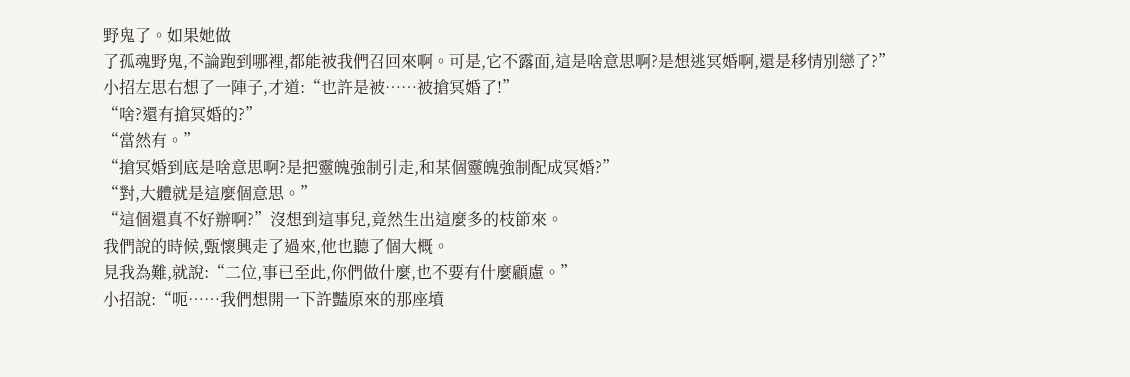野鬼了。如果她做
了孤魂野鬼,不論跑到哪裡,都能被我們召回來啊。可是,它不露面,這是啥意思啊?是想逃冥婚啊,還是移情別戀了?”
小招左思右想了一陣子,才道:“也許是被……被搶冥婚了!”
“啥?還有搶冥婚的?”
“當然有。”
“搶冥婚到底是啥意思啊?是把靈魄強制引走,和某個靈魄強制配成冥婚?”
“對,大體就是這麼個意思。”
“這個還真不好辦啊?”沒想到這事兒,竟然生出這麼多的枝節來。
我們說的時候,甄懷興走了過來,他也聽了個大概。
見我為難,就說:“二位,事已至此,你們做什麼,也不要有什麼顧慮。”
小招說:“呃……我們想開一下許豔原來的那座墳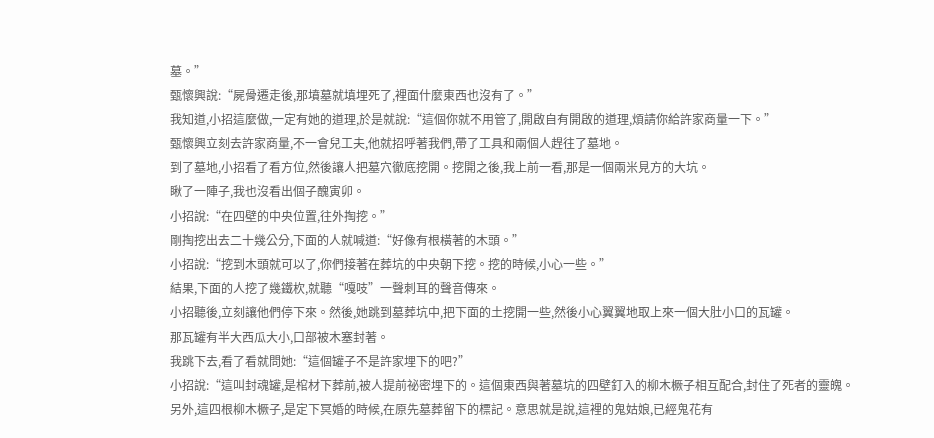墓。”
甄懷興說:“屍骨遷走後,那墳墓就填埋死了,裡面什麼東西也沒有了。”
我知道,小招這麼做,一定有她的道理,於是就說:“這個你就不用管了,開啟自有開啟的道理,煩請你給許家商量一下。”
甄懷興立刻去許家商量,不一會兒工夫,他就招呼著我們,帶了工具和兩個人趕往了墓地。
到了墓地,小招看了看方位,然後讓人把墓穴徹底挖開。挖開之後,我上前一看,那是一個兩米見方的大坑。
瞅了一陣子,我也沒看出個子醜寅卯。
小招說:“在四壁的中央位置,往外掏挖。”
剛掏挖出去二十幾公分,下面的人就喊道:“好像有根橫著的木頭。”
小招說:“挖到木頭就可以了,你們接著在葬坑的中央朝下挖。挖的時候,小心一些。”
結果,下面的人挖了幾鐵杴,就聽“嘎吱”一聲刺耳的聲音傳來。
小招聽後,立刻讓他們停下來。然後,她跳到墓葬坑中,把下面的土挖開一些,然後小心翼翼地取上來一個大肚小口的瓦罐。
那瓦罐有半大西瓜大小,口部被木塞封著。
我跳下去,看了看就問她:“這個罐子不是許家埋下的吧?”
小招說:“這叫封魂罐,是棺材下葬前,被人提前祕密埋下的。這個東西與著墓坑的四壁釘入的柳木橛子相互配合,封住了死者的靈魄。
另外,這四根柳木橛子,是定下冥婚的時候,在原先墓葬留下的標記。意思就是說,這裡的鬼姑娘,已經鬼花有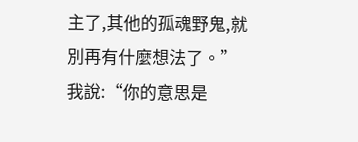主了,其他的孤魂野鬼,就別再有什麼想法了。”
我說:“你的意思是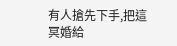有人搶先下手,把這冥婚給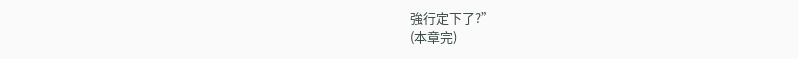強行定下了?”
(本章完)